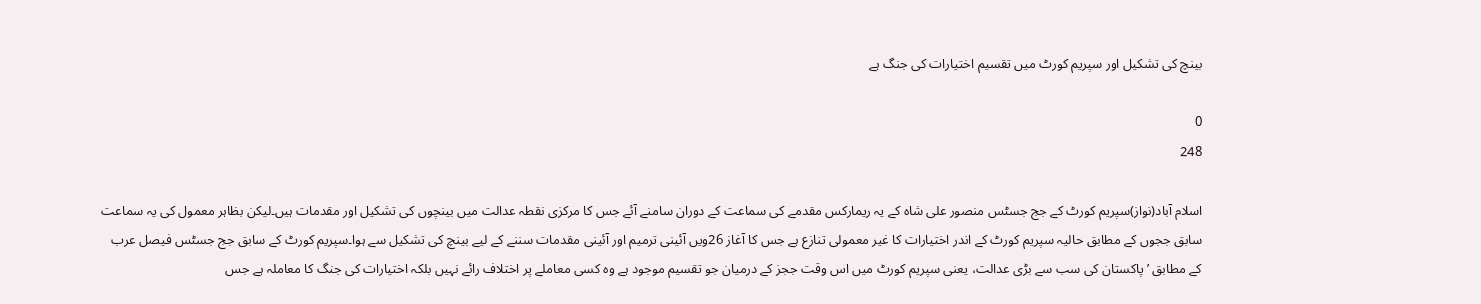بینچ کی تشکیل اور سپریم کورٹ میں تقسیم اختیارات کی جنگ ہے

0
248

اسلام آباد(نواز)سپریم کورٹ کے جج جسٹس منصور علی شاہ کے یہ ریمارکس مقدمے کی سماعت کے دوران سامنے آئے جس کا مرکزی نقطہ عدالت میں بینچوں کی تشکیل اور مقدمات ہیں۔لیکن بظاہر معمول کی یہ سماعت سابق ججوں کے مطابق حالیہ سپریم کورٹ کے اندر اختیارات کا غیر معمولی تنازع ہے جس کا آغاز 26ویں آئینی ترمیم اور آئینی مقدمات سننے کے لیے بینچ کی تشکیل سے ہوا۔سپریم کورٹ کے سابق جج جسٹس فیصل عرب کے مطابق ’پاکستان کی سب سے بڑی عدالت، یعنی سپریم کورٹ میں اس وقت ججز کے درمیان جو تقسیم موجود ہے وہ کسی معاملے پر اختلاف رائے نہیں بلکہ اختیارات کی جنگ کا معاملہ ہے جس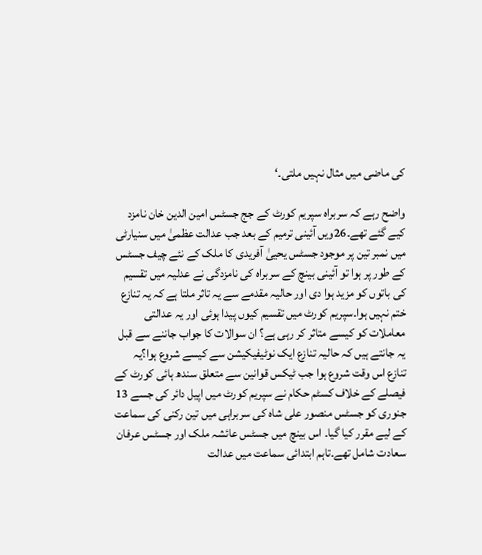کی ماضی میں مثال نہیں ملتی۔‘

واضح رہے کہ سربراہ سپریم کورٹ کے جج جسٹس امین الدین خان نامزد کیے گئے تھے۔26ویں آئینی ترمیم کے بعد جب عدالت عظمیٰ میں سنیارٹی میں نمبر تین پر موجود جسٹس یحییٰ آفریدی کا ملک کے نئے چیف جسٹس کے طور پر ہوا تو آئینی بینچ کے سربراہ کی نامزدگی نے عدلیہ میں تقسیم کی باتوں کو مزید ہوا دی اور حالیہ مقدمے سے یہ تاثر ملتا ہے کہ یہ تنازع ختم نہیں ہوا۔سپریم کورٹ میں تقسیم کیوں پیدا ہوئی اور یہ عدالتی معاملات کو کیسے متاثر کر رہی ہے؟ ان سوالات کا جواب جاننے سے قبل یہ جانتے ہیں کہ حالیہ تنازع ایک نوٹیفیکیشن سے کیسے شروع ہوا؟یہ تنازع اس وقت شروع ہوا جب ٹیکس قوانین سے متعلق سندھ ہائی کورٹ کے فیصلے کے خلاف کسٹم حکام نے سپریم کورٹ میں اپیل دائر کی جسے 13 جنوری کو جسٹس منصور علی شاہ کی سربراہی میں تین رکنی کی سماعت کے لیے مقرر کیا گیا۔ اس بینچ میں جسٹس عائشہ ملک اور جسٹس عرفان سعادت شامل تھے۔تاہم ابتدائی سماعت میں عدالت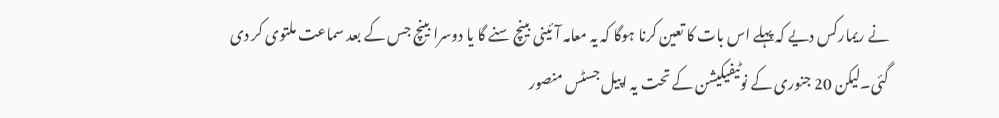نے ریمارکس دیے کہ پہلے اس بات کا تعین کرنا ہوگا کہ یہ معامہ آئینی بینچ سنے گا یا دوسرا بینچ جس کے بعد سماعت ملتوی کر دی گئی۔لیکن 20 جنوری کے نوٹیفیکیشن کے تحت یہ اپیل جسٹس منصور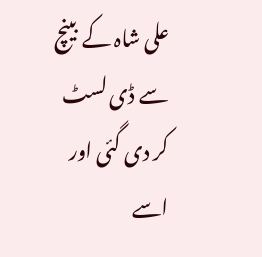علی شاہ کے بینچ سے ڈی لسٹ کر دی گئی اور اسے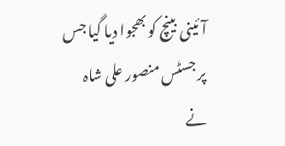آئینی بینچ کو بھجوا دیا گیا جس پر جسٹس منصور علی شاہ نے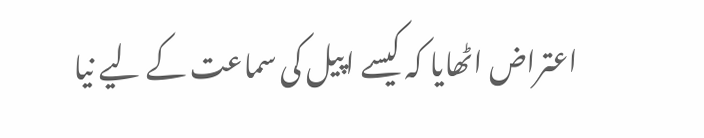اعتراض اٹھایا کہ کیسے اپیل کی سماعت کے لیے نیا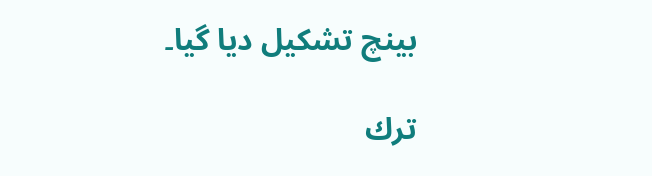بینچ تشکیل دیا گیا۔

ترك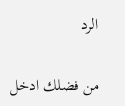الرد

من فضلك ادخل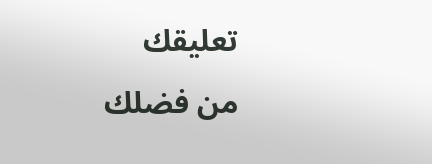تعليقك
من فضلك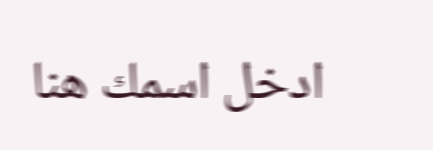ادخل اسمك هنا